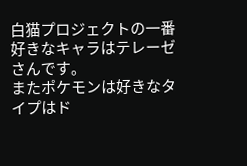白猫プロジェクトの一番好きなキャラはテレーゼさんです。
またポケモンは好きなタイプはド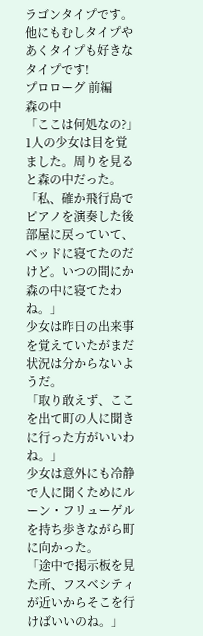ラゴンタイプです。他にもむしタイプやあくタイプも好きなタイプです!
プロローグ 前編
森の中
「ここは何処なの?」
1人の少女は目を覚ました。周りを見ると森の中だった。
「私、確か飛行島でピアノを演奏した後部屋に戻っていて、ベッドに寝てたのだけど。いつの間にか森の中に寝てたわね。」
少女は昨日の出来事を覚えていたがまだ状況は分からないようだ。
「取り敢えず、ここを出て町の人に聞きに行った方がいいわね。」
少女は意外にも冷静で人に聞くためにルーン・フリューゲルを持ち歩きながら町に向かった。
「途中で掲示板を見た所、フスベシティが近いからそこを行けばいいのね。」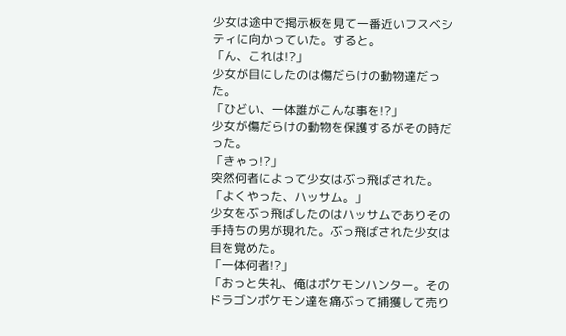少女は途中で掲示板を見て一番近いフスベシティに向かっていた。すると。
「ん、これは!?」
少女が目にしたのは傷だらけの動物達だった。
「ひどい、一体誰がこんな事を!?」
少女が傷だらけの動物を保護するがその時だった。
「きゃっ!?」
突然何者によって少女はぶっ飛ばされた。
「よくやった、ハッサム。」
少女をぶっ飛ばしたのはハッサムでありその手持ちの男が現れた。ぶっ飛ばされた少女は目を覚めた。
「一体何者!?」
「おっと失礼、俺はポケモンハンター。そのドラゴンポケモン達を痛ぶって捕獲して売り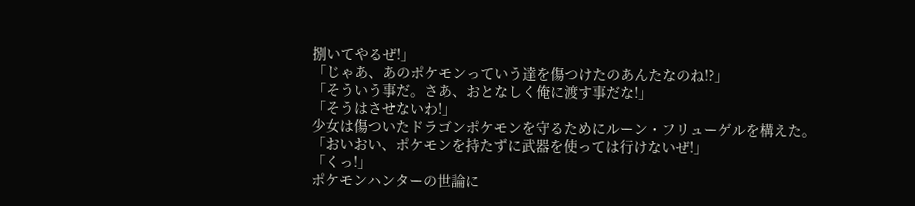捌いてやるぜ!」
「じゃあ、あのポケモンっていう達を傷つけたのあんたなのね!?」
「そういう事だ。さあ、おとなしく俺に渡す事だな!」
「そうはさせないわ!」
少女は傷ついたドラゴンポケモンを守るためにルーン・フリューゲルを構えた。
「おいおい、ポケモンを持たずに武器を使っては行けないぜ!」
「くっ!」
ポケモンハンターの世論に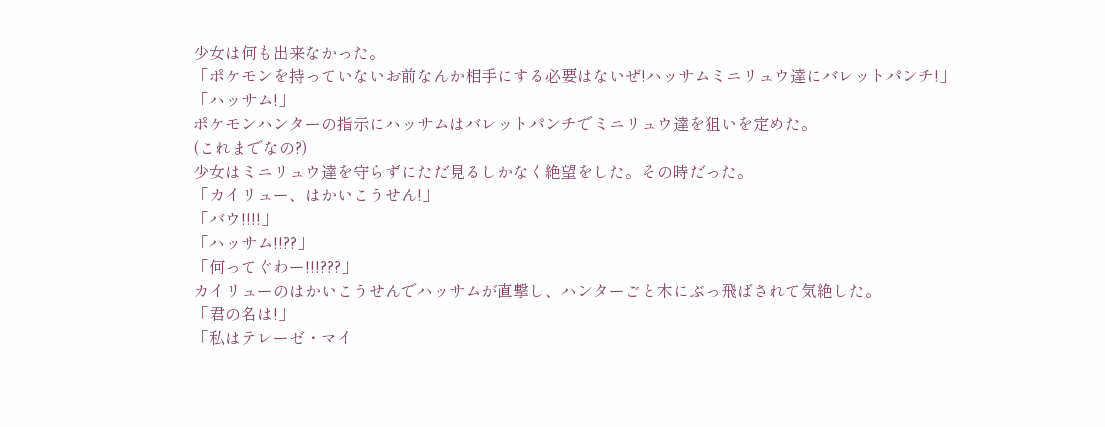少女は何も出来なかった。
「ポケモンを持っていないお前なんか相手にする必要はないぜ!ハッサムミニリュウ達にバレットパンチ!」
「ハッサム!」
ポケモンハンターの指示にハッサムはバレットパンチでミニリュウ達を狙いを定めた。
(これまでなの?)
少女はミニリュウ達を守らずにただ見るしかなく絶望をした。その時だった。
「カイリュー、はかいこうせん!」
「バウ!!!!」
「ハッサム!!??」
「何ってぐわー!!!???」
カイリューのはかいこうせんでハッサムが直撃し、ハンターごと木にぶっ飛ばされて気絶した。
「君の名は!」
「私はテレーゼ・マイ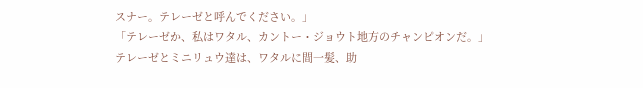スナー。テレーゼと呼んでください。」
「テレーゼか、私はワタル、カントー・ジョウト地方のチャンピオンだ。」
テレーゼとミニリュウ達は、ワタルに間一髪、助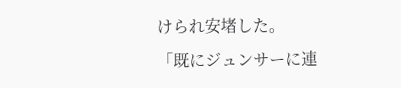けられ安堵した。
「既にジュンサーに連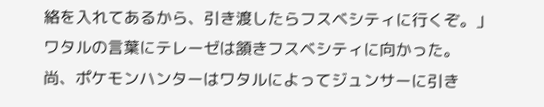絡を入れてあるから、引き渡したらフスベシティに行くぞ。」
ワタルの言葉にテレーゼは頷きフスベシティに向かった。
尚、ポケモンハンターはワタルによってジュンサーに引き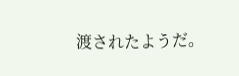渡されたようだ。